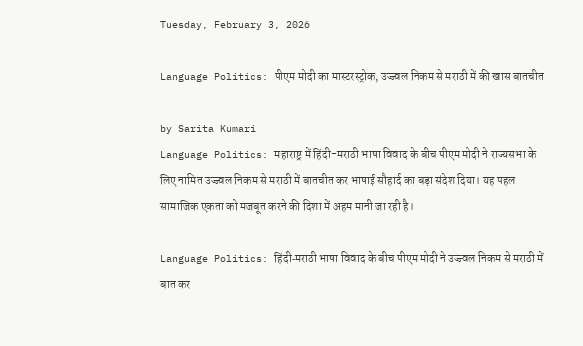Tuesday, February 3, 2026

Language Politics: पीएम मोदी का मास्टरस्ट्रोक, उज्ज्वल निकम से मराठी में की खास बातचीत

by Sarita Kumari
Language Politics: महाराष्ट्र में हिंदी-मराठी भाषा विवाद के बीच पीएम मोदी ने राज्यसभा के लिए नामित उज्ज्वल निकम से मराठी में बातचीत कर भाषाई सौहार्द का बड़ा संदेश दिया। यह पहल सामाजिक एकता को मजबूत करने की दिशा में अहम मानी जा रही है।

Language Politics: हिंदी‑मराठी भाषा विवाद के बीच पीएम मोदी ने उज्ज्वल निकम से मराठी में बात कर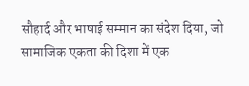सौहार्द और भाषाई सम्मान का संदेश दिया, जो सामाजिक एकता की दिशा में एक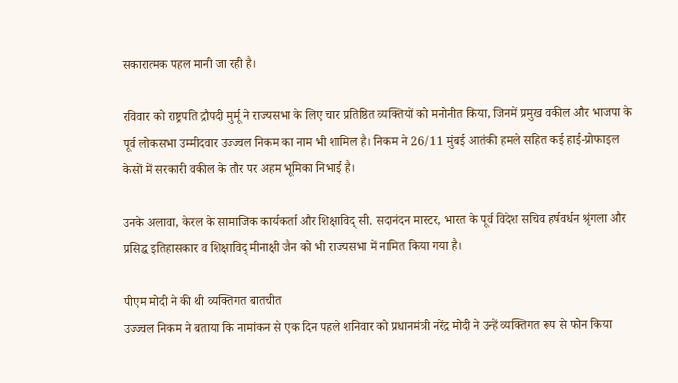सकारात्मक पहल मानी जा रही है।

रविवार को राष्ट्रपति द्रौपदी मुर्मू ने राज्यसभा के लिए चार प्रतिष्ठित व्यक्तियों को मनोनीत किया, जिनमें प्रमुख वकील और भाजपा के पूर्व लोकसभा उम्मीदवार उज्ज्वल निकम का नाम भी शामिल है। निकम ने 26/11 मुंबई आतंकी हमले सहित कई हाई-प्रोफाइल केसों में सरकारी वकील के तौर पर अहम भूमिका निभाई है।

उनके अलावा, केरल के सामाजिक कार्यकर्ता और शिक्षाविद् सी. सदानंदन मास्टर, भारत के पूर्व विदेश सचिव हर्षवर्धन श्रृंगला और प्रसिद्ध इतिहासकार व शिक्षाविद् मीनाक्षी जैन को भी राज्यसभा में नामित किया गया है।

पीएम मोदी ने की थी व्यक्तिगत बातचीत
उज्ज्वल निकम ने बताया कि नामांकन से एक दिन पहले शनिवार को प्रधानमंत्री नरेंद्र मोदी ने उन्हें व्यक्तिगत रूप से फोन किया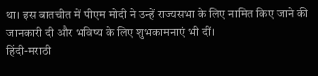था। इस बातचीत में पीएम मोदी ने उन्हें राज्यसभा के लिए नामित किए जाने की जानकारी दी और भविष्य के लिए शुभकामनाएं भी दीं।
हिंदी-मराठी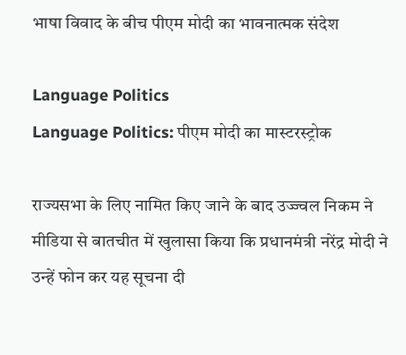भाषा विवाद के बीच पीएम मोदी का भावनात्मक संदेश

Language Politics
Language Politics: पीएम मोदी का मास्टरस्ट्रोक

राज्यसभा के लिए नामित किए जाने के बाद उज्ज्वल निकम ने मीडिया से बातचीत में खुलासा किया कि प्रधानमंत्री नरेंद्र मोदी ने उन्हें फोन कर यह सूचना दी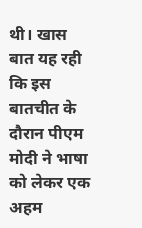थी। खास बात यह रही कि इस बातचीत के दौरान पीएम मोदी ने भाषा को लेकर एक अहम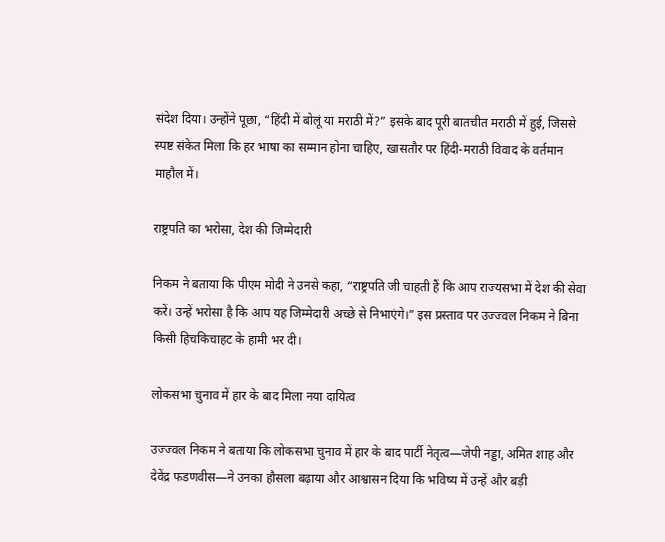संदेश दिया। उन्होंने पूछा, “हिंदी में बोलूं या मराठी में?” इसके बाद पूरी बातचीत मराठी में हुई, जिससे स्पष्ट संकेत मिला कि हर भाषा का सम्मान होना चाहिए, खासतौर पर हिंदी-मराठी विवाद के वर्तमान माहौल में।

राष्ट्रपति का भरोसा, देश की जिम्मेदारी

निकम ने बताया कि पीएम मोदी ने उनसे कहा, “राष्ट्रपति जी चाहती हैं कि आप राज्यसभा में देश की सेवा करें। उन्हें भरोसा है कि आप यह जिम्मेदारी अच्छे से निभाएंगे।” इस प्रस्ताव पर उज्ज्वल निकम ने बिना किसी हिचकिचाहट के हामी भर दी।

लोकसभा चुनाव में हार के बाद मिला नया दायित्व

उज्ज्वल निकम ने बताया कि लोकसभा चुनाव में हार के बाद पार्टी नेतृत्व—जेपी नड्डा, अमित शाह और देवेंद्र फडणवीस—ने उनका हौसला बढ़ाया और आश्वासन दिया कि भविष्य में उन्हें और बड़ी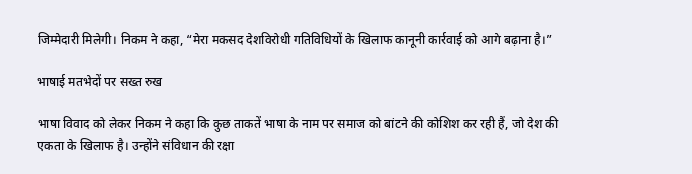जिम्मेदारी मिलेगी। निकम ने कहा, “मेरा मकसद देशविरोधी गतिविधियों के खिलाफ कानूनी कार्रवाई को आगे बढ़ाना है।”

भाषाई मतभेदों पर सख्त रुख

भाषा विवाद को लेकर निकम ने कहा कि कुछ ताकतें भाषा के नाम पर समाज को बांटने की कोशिश कर रही हैं, जो देश की एकता के खिलाफ है। उन्होंने संविधान की रक्षा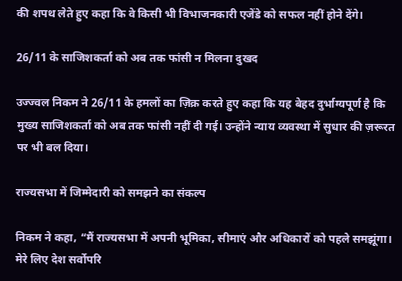की शपथ लेते हुए कहा कि वे किसी भी विभाजनकारी एजेंडे को सफल नहीं होने देंगे।

26/11 के साजिशकर्ता को अब तक फांसी न मिलना दुखद

उज्ज्वल निकम ने 26/11 के हमलों का ज़िक्र करते हुए कहा कि यह बेहद दुर्भाग्यपूर्ण है कि मुख्य साजिशकर्ता को अब तक फांसी नहीं दी गई। उन्होंने न्याय व्यवस्था में सुधार की ज़रूरत पर भी बल दिया।

राज्यसभा में जिम्मेदारी को समझने का संकल्प

निकम ने कहा, “मैं राज्यसभा में अपनी भूमिका, सीमाएं और अधिकारों को पहले समझूंगा। मेरे लिए देश सर्वोपरि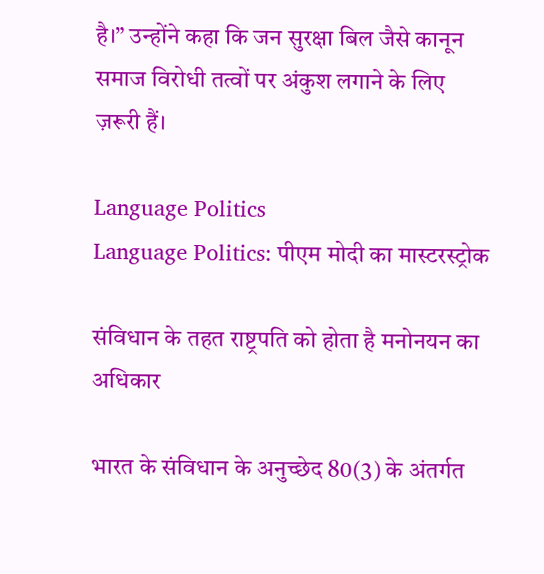है।” उन्होंने कहा कि जन सुरक्षा बिल जैसे कानून समाज विरोधी तत्वों पर अंकुश लगाने के लिए ज़रूरी हैं।

Language Politics
Language Politics: पीएम मोदी का मास्टरस्ट्रोक

संविधान के तहत राष्ट्रपति को होता है मनोनयन का अधिकार

भारत के संविधान के अनुच्छेद 80(3) के अंतर्गत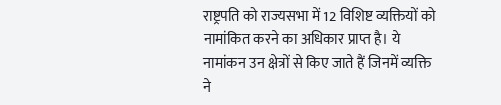राष्ट्रपति को राज्यसभा में 12 विशिष्ट व्यक्तियों को नामांकित करने का अधिकार प्राप्त है। ये नामांकन उन क्षेत्रों से किए जाते हैं जिनमें व्यक्ति ने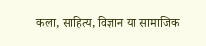कला, साहित्य, विज्ञान या सामाजिक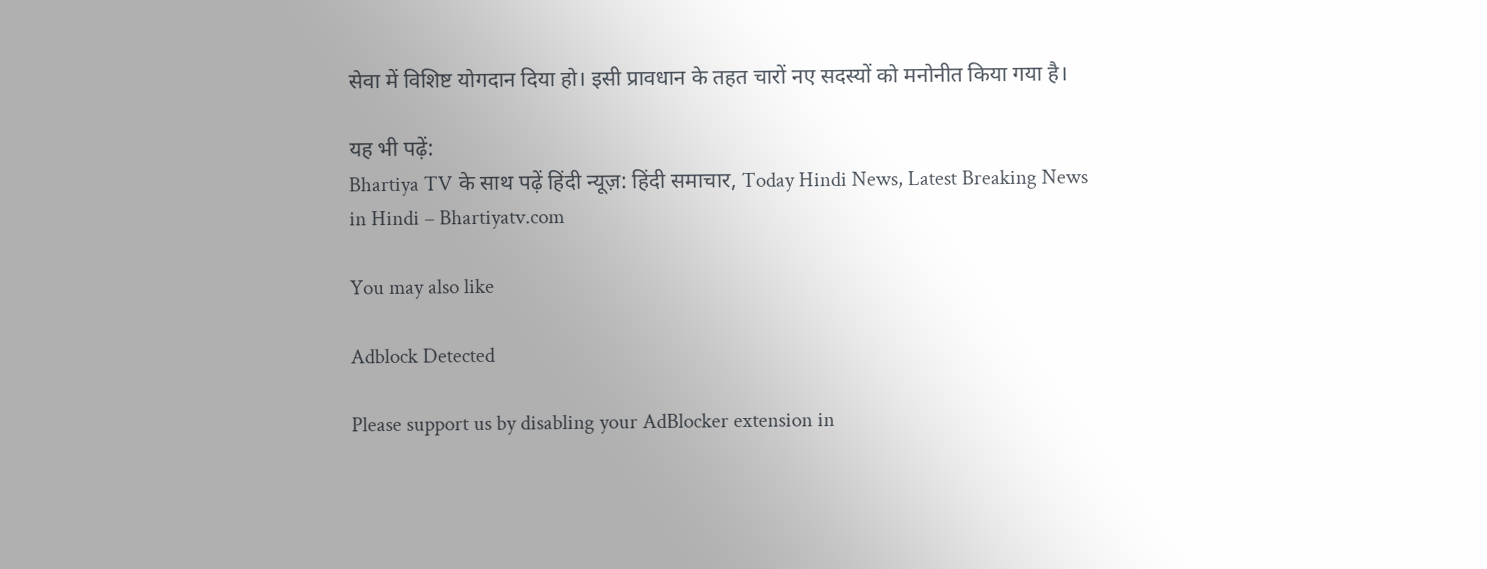सेवा में विशिष्ट योगदान दिया हो। इसी प्रावधान के तहत चारों नए सदस्यों को मनोनीत किया गया है।

यह भी पढ़ें:
Bhartiya TV के साथ पढ़ें हिंदी न्यूज़: हिंदी समाचार, Today Hindi News, Latest Breaking News in Hindi – Bhartiyatv.com

You may also like

Adblock Detected

Please support us by disabling your AdBlocker extension in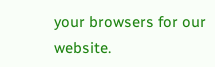your browsers for our website.